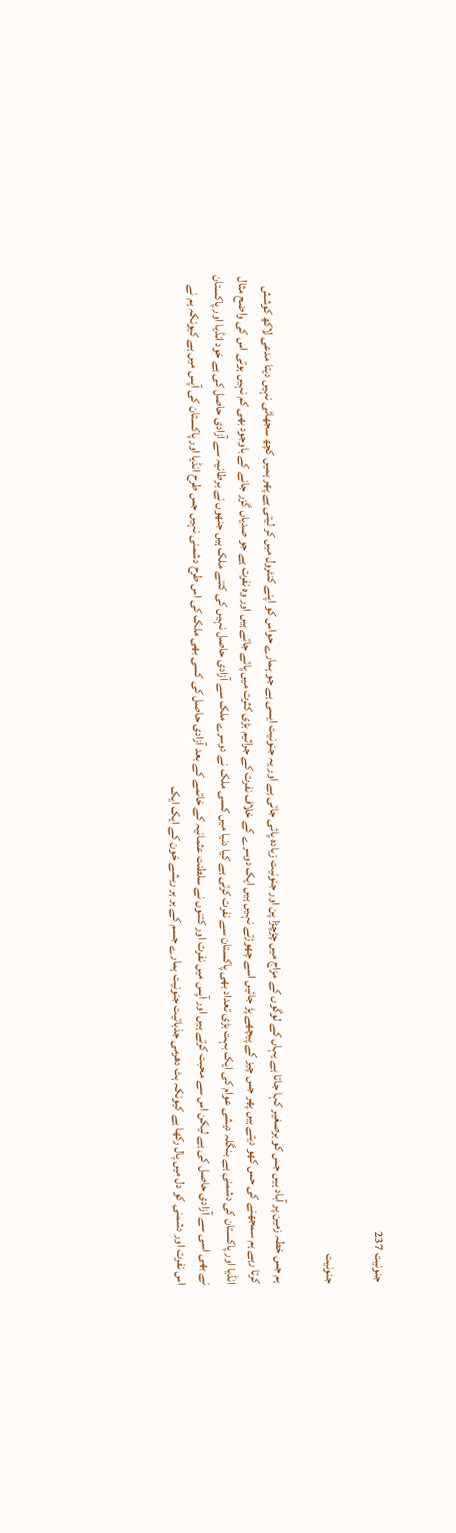جنونیت 237

جنونیت

ہم جس خطہ زمین پر آباد ہیں جس کو برصغیر کہا جاتا ہے یہاں کے لوگوں کے مزاج میں چڑچڑا پن اور جنونیت زیادہ پائی جاتی ہے اور یہ جنونیت ایسی ہے جو ہمارے حواس کو اپنے کنٹرول میں کر لیتی ہے پھر ہمیں کچھ سجھائی نہیں دیتا مدعی لاکھ کوشش کرتا رہے ہم سمجھنے کی حس کھو دیتے ہیں پھر جس چیز کے پیچھے پڑ جائیں اسے چھوڑتے نہیں ہیں ایک دوسرے کے خلاف نفرت کے جراثیم بڑی کثرت میں پائے جاتے ہیں اور وہ نفرت ہے جو صدیاں گزر جانے کے باوجود بھی کم نہیں ہوتی اس کی واضح مثال انڈیا اور پاکستان کی دشمنی ہے بنگلہ دیشی عوام کی ایک بہت بڑی تعداد بھی پاکستان سے نفرت کرتی ہے کیا دنیا میں کسی ملک نے دوسرے ملک سے آزادی حاصل نہیں کی کتنے ملک ہیں جنھوں نے برطانیہ سے آزادی حاصل کی ہے خود انڈیا اور پاکستان نے بھی اسی سے آزادی حاصل کی ہے لیکن اس سے محبت کرتے ہیں اور آپس میں نفرت اور کتنوں نے سلطنت عثمانیہ کے خاتمے کے بعد آزادی حاصل کی کسی بھی ملک کی اس طرح دشمنی نہیں جس طرح انڈیا اور پاکستان کی آپس میں ہے کیونکہ ہم نے اس نفرت اور دشمنی کو دل میں پال رکھا ہے کیونکہ ہٹ دھرمی جذباتیت جنونیت ہمارے جسم کے ہر ہر ریشے خون کے ایک ایک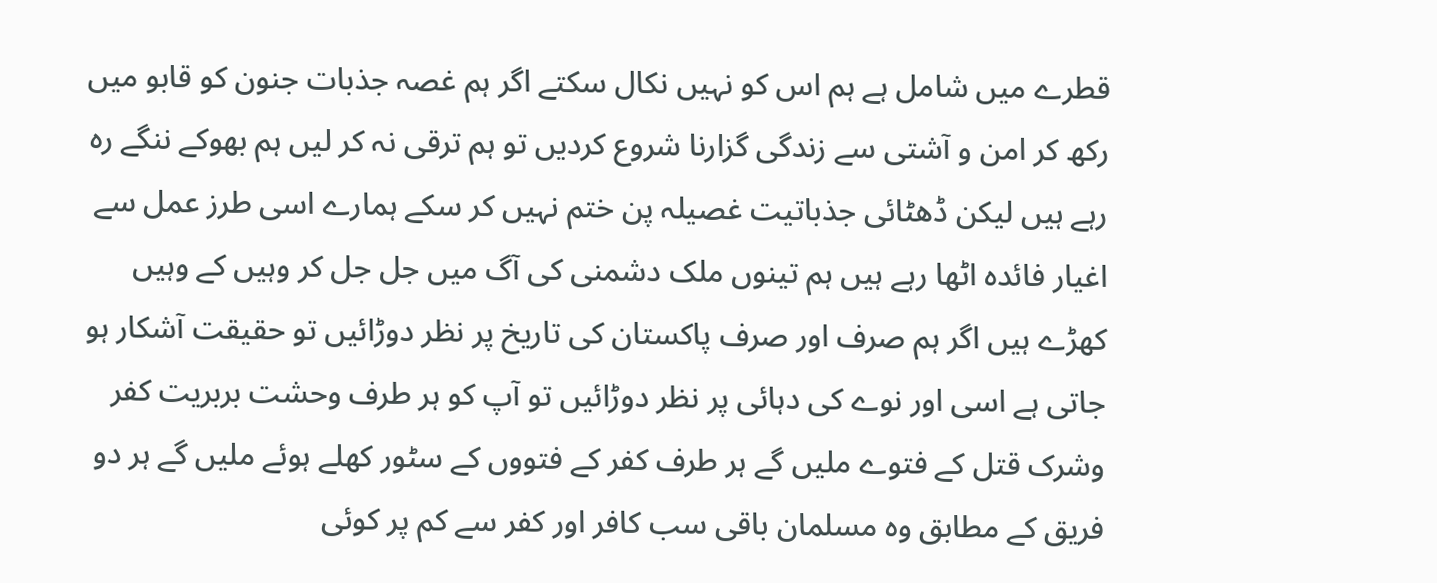قطرے میں شامل ہے ہم اس کو نہیں نکال سکتے اگر ہم غصہ جذبات جنون کو قابو میں رکھ کر امن و آشتی سے زندگی گزارنا شروع کردیں تو ہم ترقی نہ کر لیں ہم بھوکے ننگے رہ رہے ہیں لیکن ڈھٹائی جذباتیت غصیلہ پن ختم نہیں کر سکے ہمارے اسی طرز عمل سے اغیار فائدہ اٹھا رہے ہیں ہم تینوں ملک دشمنی کی آگ میں جل جل کر وہیں کے وہیں کھڑے ہیں اگر ہم صرف اور صرف پاکستان کی تاریخ پر نظر دوڑائیں تو حقیقت آشکار ہو جاتی ہے اسی اور نوے کی دہائی پر نظر دوڑائیں تو آپ کو ہر طرف وحشت بربریت کفر وشرک قتل کے فتوے ملیں گے ہر طرف کفر کے فتووں کے سٹور کھلے ہوئے ملیں گے ہر دو فریق کے مطابق وہ مسلمان باقی سب کافر اور کفر سے کم پر کوئی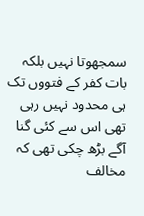سمجھوتا نہیں بلکہ بات کفر کے فتووں تک ہی محدود نہیں رہی تھی اس سے کئی گنا آگے بڑھ چکی تھی کہ مخالف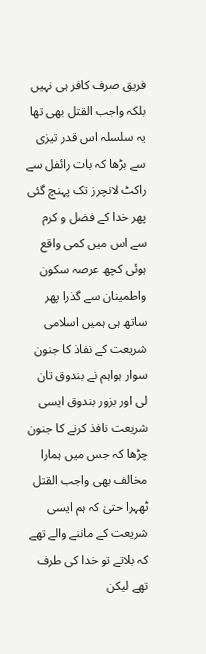فریق صرف کافر ہی نہیں بلکہ واجب القتل بھی تھا یہ سلسلہ اس قدر تیزی سے بڑھا کہ بات رائفل سے راکٹ لانچرز تک پہنچ گئی پھر خدا کے فضل و کرم سے اس میں کمی واقع ہوئی کچھ عرصہ سکون واطمینان سے گذرا پھر ساتھ ہی ہمیں اسلامی شریعت کے نفاذ کا جنون سوار ہواہم نے بندوق تان لی اور بزور بندوق ایسی شریعت نافذ کرنے کا جنون چڑھا کہ جس میں ہمارا مخالف بھی واجب القتل ٹھہرا حتیٰ کہ ہم ایسی شریعت کے ماننے والے تھے کہ بلاتے تو خدا کی طرف تھے لیکن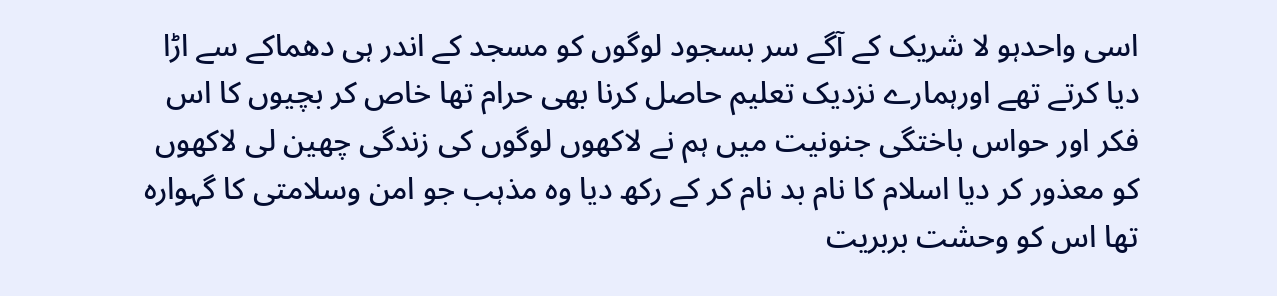اسی واحدہو لا شریک کے آگے سر بسجود لوگوں کو مسجد کے اندر ہی دھماکے سے اڑا دیا کرتے تھے اورہمارے نزدیک تعلیم حاصل کرنا بھی حرام تھا خاص کر بچیوں کا اس فکر اور حواس باختگی جنونیت میں ہم نے لاکھوں لوگوں کی زندگی چھین لی لاکھوں کو معذور کر دیا اسلام کا نام بد نام کر کے رکھ دیا وہ مذہب جو امن وسلامتی کا گہوارہ تھا اس کو وحشت بربریت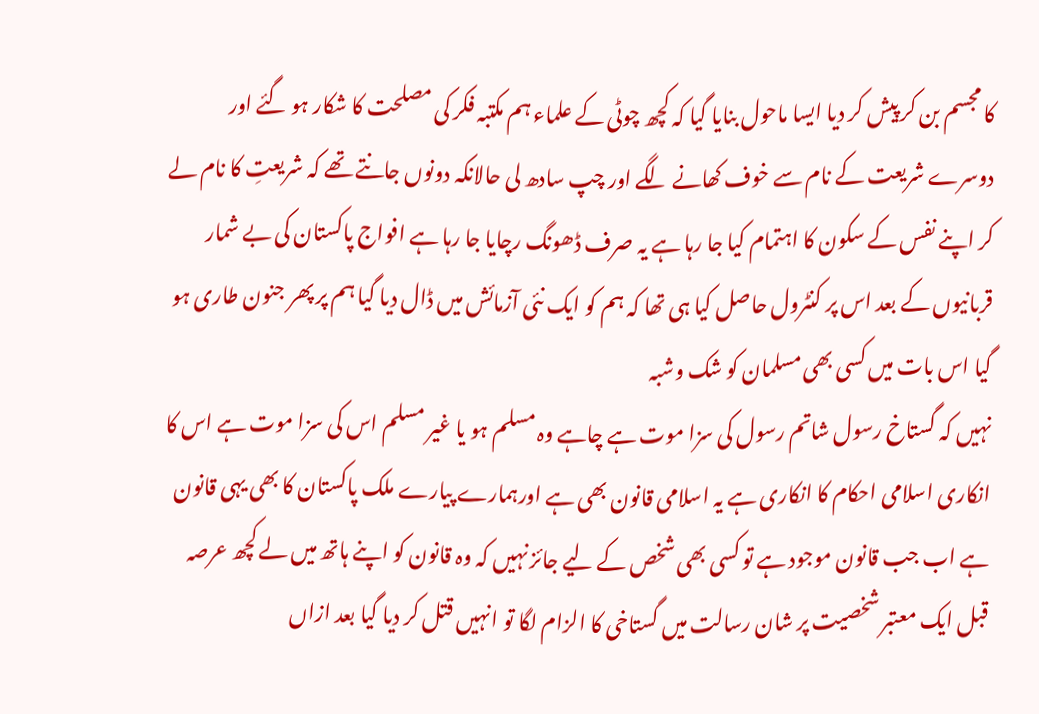کا مجسم بن کر پیش کر دیا ایسا ماحول بنایا گیا کہ کچھ چوٹی کے علماء ہم مکتبہ فکر کی مصلحت کا شکار ہو گئے اور دوسرے شریعت کے نام سے خوف کھانے لگے اور چپ سادھ لی حالانکہ دونوں جانتے تھے کہ شریعتِ کا نام لے کر اپنے نفس کے سکون کا اہتمام کیا جا رہا ہے یہ صرف ڈھونگ رچایا جا رہا ہے افواج پاکستان کی بے شمار قربانیوں کے بعد اس پر کنٹرول حاصل کیا ہی تھا کہ ہم کو ایک نئی آزمائش میں ڈال دیا گیا ہم پر پھر جنون طاری ہو گیا اس بات میں کسی بھی مسلمان کو شک وشبہ
نہیں کہ گستاخ رسول شاتم رسول کی سزا موت ہے چاہے وہ مسلم ہو یا غیر مسلم اس کی سزا موت ہے اس کا انکاری اسلامی احکام کا انکاری ہے یہ اسلامی قانون بھی ہے اورہمارے پیارے ملک پاکستان کا بھی یہی قانون ہے اب جب قانون موجود ہے تو کسی بھی شخص کے لیے جائز نہیں کہ وہ قانون کو اپنے ہاتھ میں لے کچھ عرصہ قبل ایک معتبر شخصیت پر شان رسالت میں گستاخی کا الزام لگا تو انہیں قتل کر دیا گیا بعد ازاں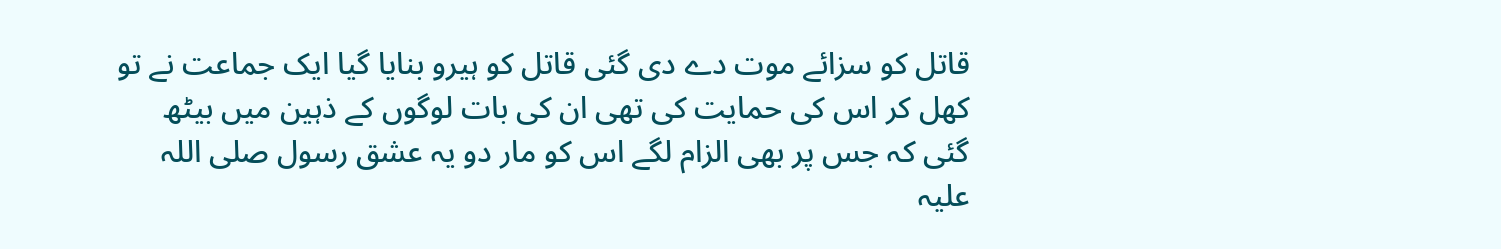قاتل کو سزائے موت دے دی گئی قاتل کو ہیرو بنایا گیا ایک جماعت نے تو کھل کر اس کی حمایت کی تھی ان کی بات لوگوں کے ذہین میں بیٹھ گئی کہ جس پر بھی الزام لگے اس کو مار دو یہ عشق رسول صلی اللہ علیہ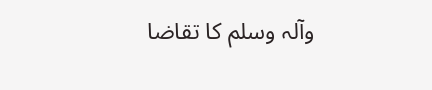وآلہ وسلم کا تقاضا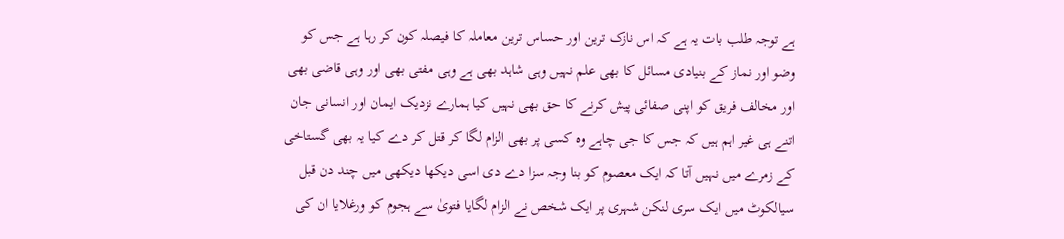ہے توجہ طلب بات یہ ہے کہ اس نازک ترین اور حساس ترین معاملہ کا فیصلہ کون کر رہا ہے جس کو وضو اور نماز کے بنیادی مسائل کا بھی علم نہیں وہی شاہد بھی ہے وہی مفتی بھی اور وہی قاضی بھی اور مخالف فریق کو اپنی صفائی پیش کرنے کا حق بھی نہیں کیا ہمارے نزدیک ایمان اور انسانی جان اتنے ہی غیر اہم ہیں کہ جس کا جی چاہے وہ کسی پر بھی الزام لگا کر قتل کر دے کیا یہ بھی گستاخی کے زمرے میں نہیں آتا کہ ایک معصوم کو بنا وجہ سزا دے دی اسی دیکھا دیکھی میں چند دن قبل سیالکوٹ میں ایک سری لنکن شہری پر ایک شخص نے الزام لگایا فتویٰ سے ہجوم کو ورغلایا ان کی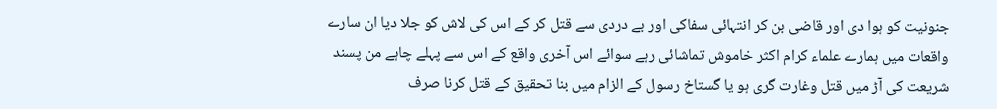جنونیت کو ہوا دی اور قاضی بن کر انتہائی سفاکی اور بے دردی سے قتل کر کے اس کی لاش کو جلا دیا ان سارے واقعات میں ہمارے علماء کرام اکثر خاموش تماشائی رہے سوائے اس آخری واقع کے اس سے پہلے چاہے من پسند شریعت کی آڑ میں قتل وغارت گری ہو یا گستاخ رسول کے الزام میں بنا تحقیق کے قتل کرنا صرف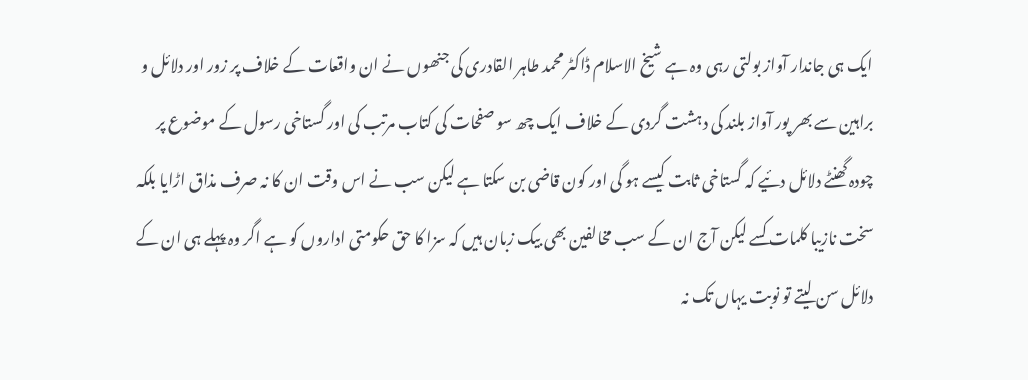ایک ہی جاندار آواز بولتی رہی وہ ہے شیخ الاسلام ڈاکٹر محمد طاہر القادری کی جنھوں نے ان واقعات کے خلاف پر زور اور دلائل و براہین سے بھر پور آواز بلند کی دہشت گردی کے خلاف ایک چھ سو صفحات کی کتاب مرتب کی اور گستاخی رسول کے موضوع پر چودہ گھنٹے دلائل دئیے کہ گستاخی ثابت کیسے ہو گی اور کون قاضی بن سکتا ہے لیکن سب نے اس وقت ان کا نہ صرف مذاق اڑایا بلکہ سخت نازیبا کلمات کسے لیکن آج ان کے سب مخالفین بھی بیک زبان ہیں کہ سزا کا حق حکومتی اداروں کو ہے اگر وہ پہلے ہی ان کے دلائل سن لیتے تو نوبت یہاں تک نہ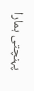پہنچتی ہمارا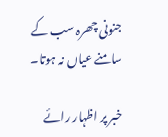جنونی چھرہ سب کے سامنے عیاں نہ ہوتا۔

خبر پر اظہار رائے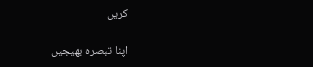کریں

اپنا تبصرہ بھیجیں